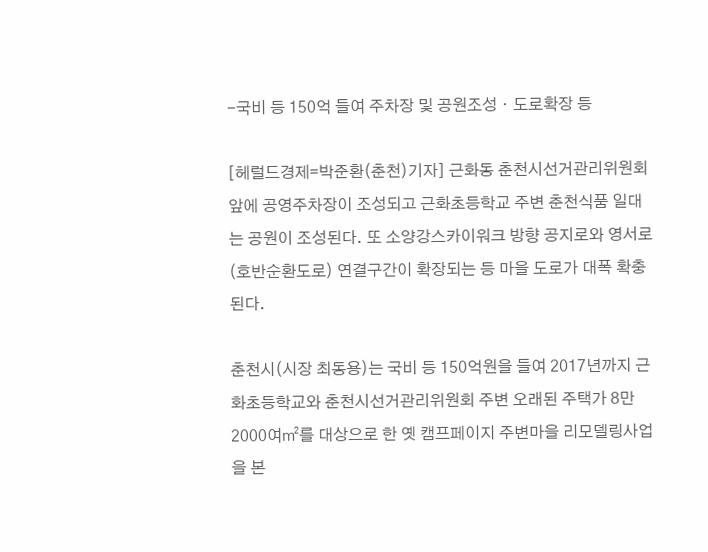-국비 등 150억 들여 주차장 및 공원조성ㆍ도로확장 등

[헤럴드경제=박준환(춘천)기자] 근화동 춘천시선거관리위원회 앞에 공영주차장이 조성되고 근화초등학교 주변 춘천식품 일대는 공원이 조성된다. 또 소양강스카이워크 방향 공지로와 영서로(호반순환도로) 연결구간이 확장되는 등 마을 도로가 대폭 확충된다.

춘천시(시장 최동용)는 국비 등 150억원을 들여 2017년까지 근화초등학교와 춘천시선거관리위원회 주변 오래된 주택가 8만2000여㎡를 대상으로 한 옛 캠프페이지 주변마을 리모델링사업을 본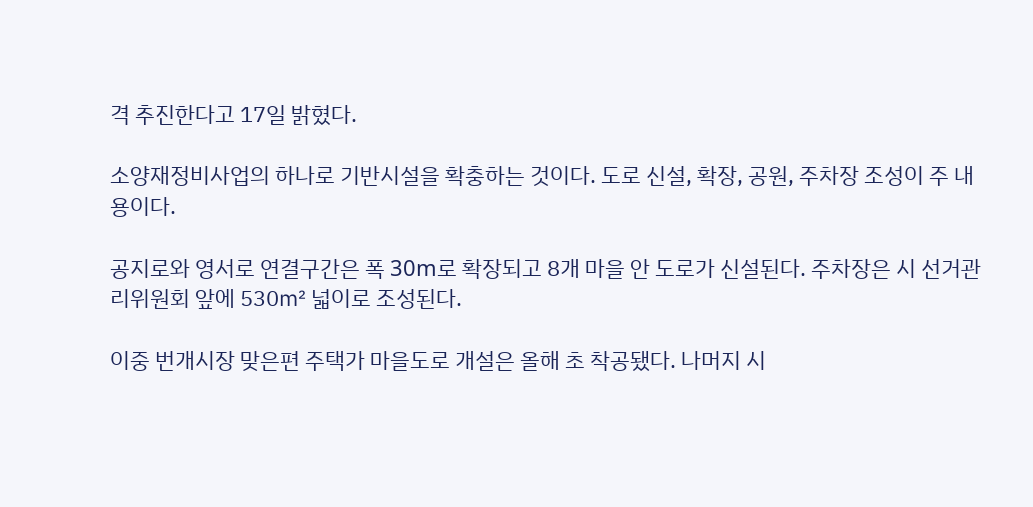격 추진한다고 17일 밝혔다.

소양재정비사업의 하나로 기반시설을 확충하는 것이다. 도로 신설, 확장, 공원, 주차장 조성이 주 내용이다.

공지로와 영서로 연결구간은 폭 30m로 확장되고 8개 마을 안 도로가 신설된다. 주차장은 시 선거관리위원회 앞에 530㎡ 넓이로 조성된다.

이중 번개시장 맞은편 주택가 마을도로 개설은 올해 초 착공됐다. 나머지 시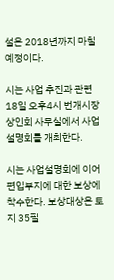설은 2018년까지 마칠 예정이다.

시는 사업 추진과 관련 18일 오후4시 번개시장 상인회 사무실에서 사업설명회를 개최한다.

시는 사업설명회에 이어 편입부지에 대한 보상에 착수한다. 보상대상은 토지 35필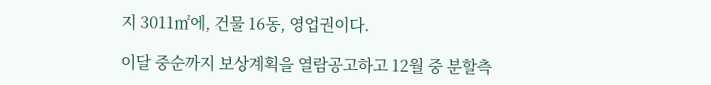지 3011㎡에, 건물 16동, 영업권이다.

이달 중순까지 보상계획을 열람공고하고 12월 중 분할측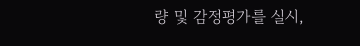량 및 감정평가를 실시,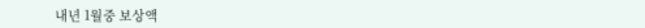내년 1월중 보상액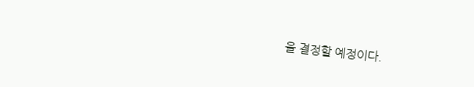을 결정할 예정이다.